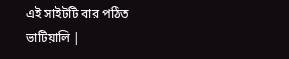এই সাইটটি বার পঠিত
ভাটিয়ালি |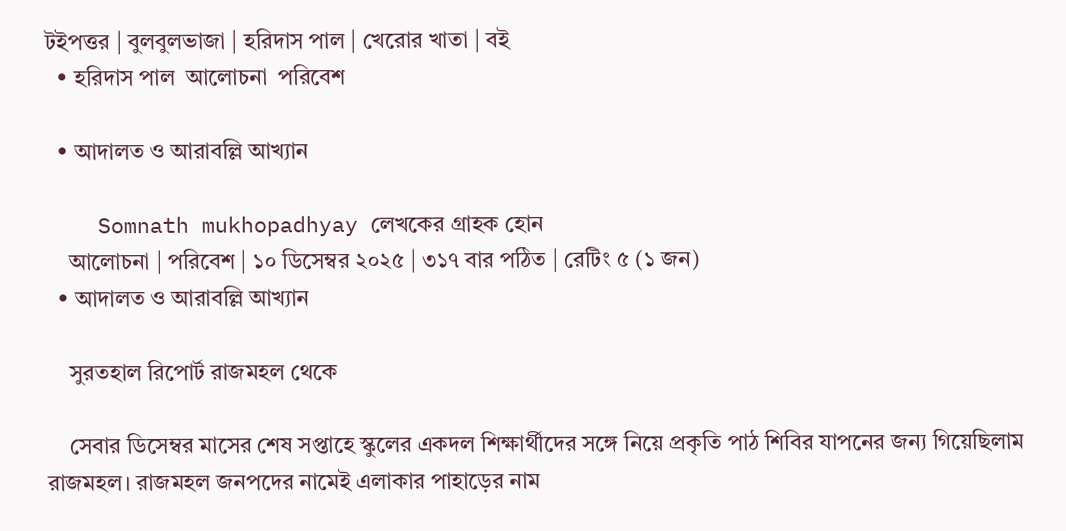টইপত্তর | বুলবুলভাজা | হরিদাস পাল | খেরোর খাতা | বই
  • হরিদাস পাল  আলোচনা  পরিবেশ

  • আদালত ও আরাবল্লি আখ্যান

    Somnath mukhopadhyay লেখকের গ্রাহক হোন
    আলোচনা | পরিবেশ | ১০ ডিসেম্বর ২০২৫ | ৩১৭ বার পঠিত | রেটিং ৫ (১ জন)
  • আদালত ও আরাবল্লি আখ্যান

    সুরতহাল রিপোর্ট রাজমহল থেকে

    সেবার ডিসেম্বর মাসের শেষ সপ্তাহে স্কুলের একদল শিক্ষার্থীদের সঙ্গে নিয়ে প্রকৃতি পাঠ শিবির যাপনের জন্য গিয়েছিলাম রাজমহল। রাজমহল জনপদের নামেই এলাকার পাহাড়ের নাম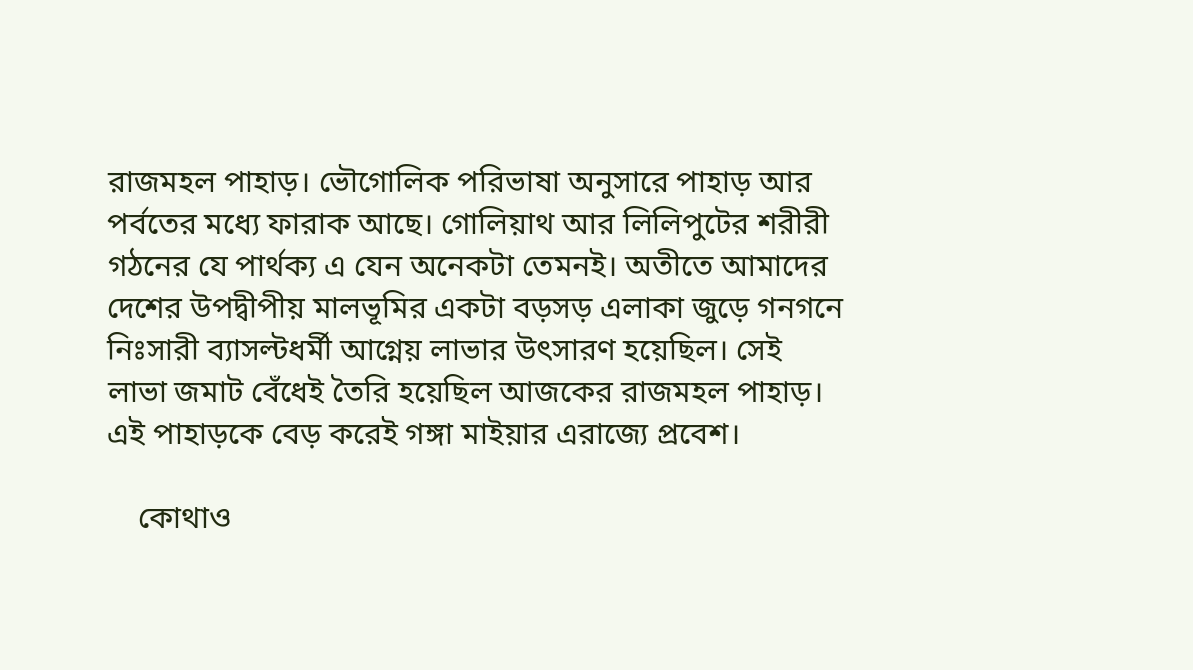রাজমহল পাহাড়। ভৌগোলিক পরিভাষা অনুসারে পাহাড় আর পর্বতের মধ্যে ফারাক আছে। গোলিয়াথ আর লিলিপুটের শরীরী গঠনের যে পার্থক্য এ যেন অনেকটা তেমন‌ই। অতীতে আমাদের দেশের উপদ্বীপীয় মালভূমির একটা বড়সড় এলাকা জুড়ে গনগনে নিঃসারী ব্যাসল্টধর্মী আগ্নেয় লাভার উৎসারণ হয়েছিল। সেই লাভা জমাট বেঁধেই তৈরি হয়েছিল আজকের রাজমহল পাহাড়। এই পাহাড়কে বেড় করেই গঙ্গা মাইয়ার এরাজ্যে প্রবেশ।

    কোথাও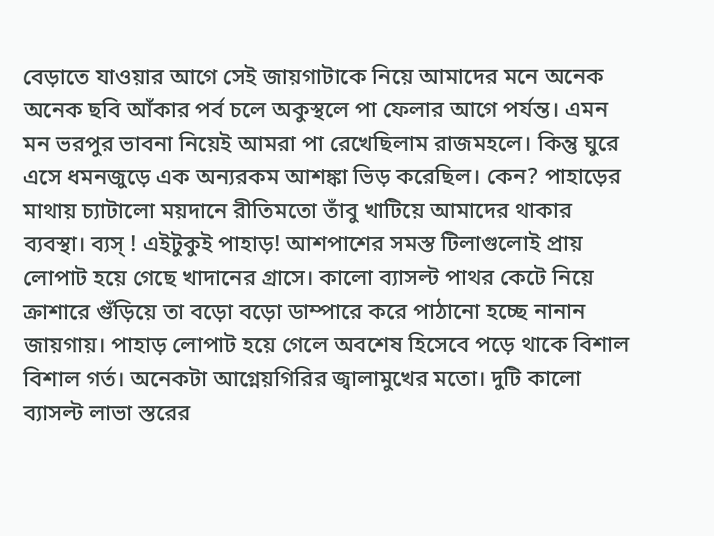বেড়াতে যাওয়ার আগে সেই জায়গাটাকে নিয়ে আমাদের মনে অনেক অনেক ছবি আঁকার পর্ব চলে অকুস্থলে পা ফেলার আগে পর্যন্ত। এমন মন ভরপুর ভাবনা নিয়েই আমরা পা রেখেছিলাম রাজমহলে। কিন্তু ঘুরে এসে ধমনজুড়ে এক অন্যরকম আশঙ্কা ভিড় করেছিল। কেন? পাহাড়ের মাথায় চ্যাটালো ময়দানে রীতিমতো তাঁবু খাটিয়ে আমাদের থাকার ব্যবস্থা। ব্যস্ ! এইটুকুই পাহাড়! আশপাশের সমস্ত টিলাগুলোই প্রায় লোপাট হয়ে গেছে খাদানের গ্রাসে। কালো ব্যাসল্ট পাথর কেটে নিয়ে ক্রাশারে গুঁড়িয়ে তা বড়ো বড়ো ডাম্পারে করে পাঠানো হচ্ছে নানান জায়গায়। পাহাড় লোপাট হয়ে গেলে অবশেষ হিসেবে পড়ে থাকে বিশাল বিশাল গর্ত। অনেকটা আগ্নেয়গিরির জ্বালামুখের মতো। দুটি কালো ব্যাসল্ট লাভা স্তরের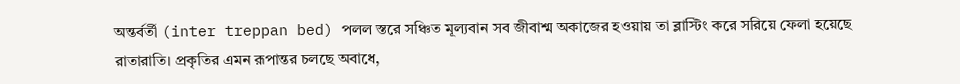অন্তর্বর্তী (inter treppan bed) পলল স্তরে সঞ্চিত মূল্যবান সব জীবাশ্ম অকাজের হ‌ওয়ায় তা ব্লাস্টিং করে সরিয়ে ফেলা হয়েছে রাতারাতি। প্রকৃতির এমন রূপান্তর চলছে অবাধে,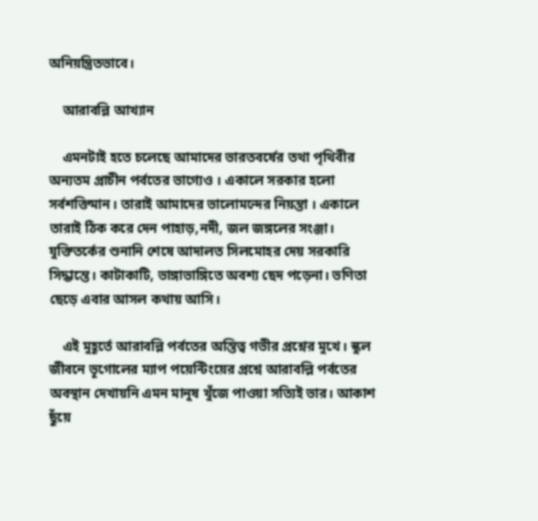অনিয়ন্ত্রিতভাবে।

    আরাবল্লি আখ্যান

    এমনটাই হতে চলেছে আমাদের ভারতবর্ষের তথা পৃথিবীর অন্যতম প্রাচীন পর্বতের ভাগ্যেও । একালে সরকার হলো সর্বশক্তিমান। তারাই আমাদের ভালোমন্দের নিয়ন্তা । একালে তারাই ঠিক করে দেন পাহাড়,নদী, জল জঙ্গলের সংঞ্জা। যুক্তিতর্কের শুনানি শেষে আদালত সিলমোহর দেয় সরকারি সিদ্ধান্তে। কাটাকাটি, ভাঙ্গাভাঙ্গিতে অবশ্য ছেদ পড়েনা। ভণিতা ছেড়ে এবার আসল কথায় আসি।

    এই মুহূর্তে আরাবল্লি পর্বতের অস্তিত্ব গভীর প্রশ্নের মুখে। স্কুল জীবনে ভূগোলের ম্যাপ পয়েন্টিংয়ের প্রশ্নে আরাবল্লি পর্বতের অবস্থান দেখায়নি এমন মানুষ খুঁজে পাওয়া সত্যিই ভার। আকাশ ছুঁয়ে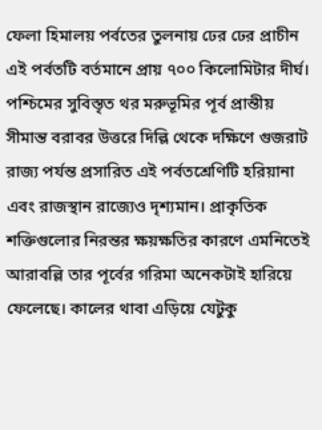ফেলা হিমালয় পর্বতের তুলনায় ঢের ঢের প্রাচীন এই পর্বতটি বর্তমানে প্রায় ৭০০ কিলোমিটার দীর্ঘ। পশ্চিমের সুবিস্তৃত থর মরুভূমির পূর্ব প্রান্তীয় সীমান্ত বরাবর উত্তরে দিল্লি থেকে দক্ষিণে গুজরাট রাজ্য পর্যন্ত প্রসারিত এই পর্বতশ্রেণিটি হরিয়ানা এবং রাজস্থান রাজ্যেও দৃশ্যমান। প্রাকৃতিক শক্তিগুলোর নিরন্তর ক্ষয়ক্ষতির কারণে এমনিতেই আরাবল্লি তার পূর্বের গরিমা অনেকটাই হারিয়ে ফেলেছে। কালের থাবা এড়িয়ে যেটুকু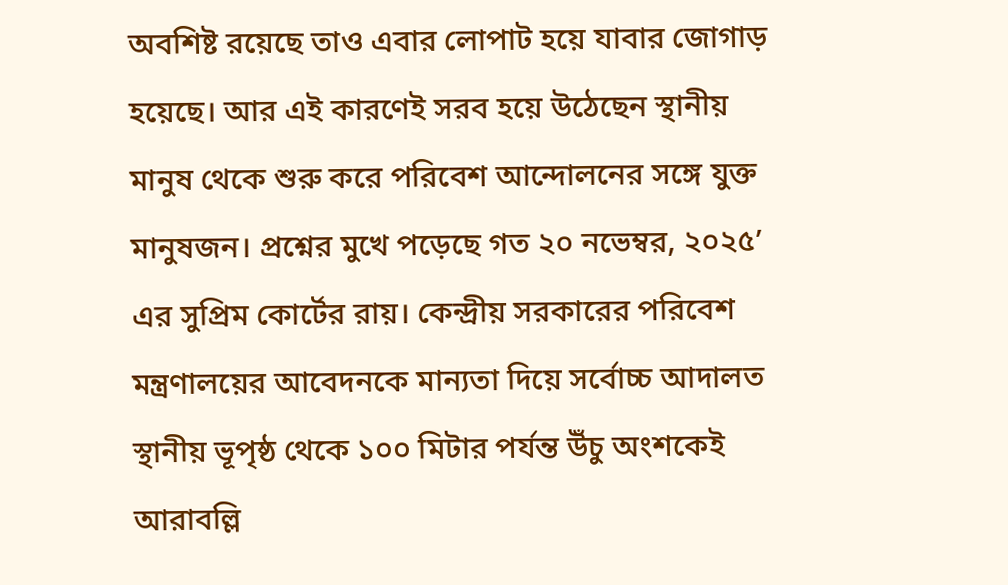অবশিষ্ট রয়েছে তাও এবার লোপাট হয়ে যাবার জোগাড় হয়েছে। আর এই কারণেই সরব হয়ে উঠেছেন স্থানীয় মানুষ থেকে শুরু করে পরিবেশ আন্দোলনের সঙ্গে যুক্ত মানুষজন। প্রশ্নের মুখে পড়েছে গত ২০ নভেম্বর, ২০২৫’ এর সুপ্রিম কোর্টের রায়। কেন্দ্রীয় সরকারের পরিবেশ মন্ত্রণালয়ের আবেদনকে মান্যতা দিয়ে সর্বোচ্চ আদালত স্থানীয় ভূপৃষ্ঠ থেকে ১০০ মিটার পর্যন্ত উঁচু অংশকেই আরাবল্লি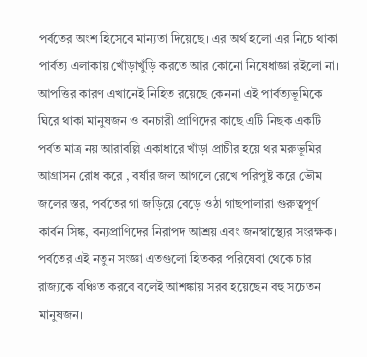পর্বতের অংশ হিসেবে মান্যতা দিয়েছে। এর অর্থ হলো এর নিচে থাকা পার্বত্য এলাকায় খোঁড়াখুঁড়ি করতে আর কোনো নিষেধাজ্ঞা রইলো না। আপত্তির কারণ এখানেই নিহিত রয়েছে কেননা এই পার্বত্যভূমিকে ঘিরে থাকা মানুষজন ও বনচারী প্রাণিদের কাছে এটি নিছক একটি পর্বত মাত্র নয় আরাবল্লি একাধারে খাঁড়া প্রাচীর হয়ে থর মরুভূমির আগ্রাসন রোধ করে , বর্ষার জল আগলে রেখে পরিপুষ্ট করে ভৌম জলের স্তর, পর্বতের গা জড়িয়ে বেড়ে ওঠা গাছপালারা গুরুত্বপূর্ণ কার্বন সিঙ্ক, বন্যপ্রাণিদের নিরাপদ আশ্রয় এবং জনস্বাস্থ্যের সংরক্ষক। পর্বতের এই নতুন সংজ্ঞা এতগুলো হিতকর পরিষেবা থেকে চার রাজ্যকে বঞ্চিত করবে বলেই আশঙ্কায় সরব হয়েছেন বহু সচেতন মানুষজন।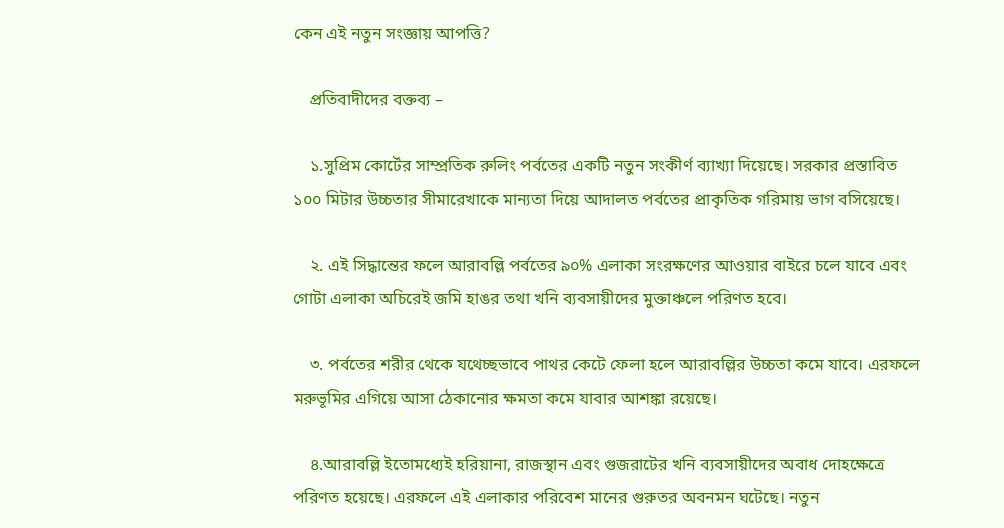কেন এই নতুন সংজ্ঞায় আপত্তি?

    প্রতিবাদীদের বক্তব্য –

    ১.সুপ্রিম কোর্টের সাম্প্রতিক রুলিং পর্বতের একটি নতুন সংকীর্ণ ব্যাখ্যা দিয়েছে। সরকার প্রস্তাবিত ১০০ মিটার উচ্চতার সীমারেখাকে মান্যতা দিয়ে আদালত পর্বতের প্রাকৃতিক গরিমায় ভাগ বসিয়েছে।

    ২. এই সিদ্ধান্তের ফলে আরাবল্লি পর্বতের ৯০% এলাকা সংরক্ষণের আওয়ার বাইরে চলে যাবে এবং গোটা এলাকা অচিরেই জমি হাঙর তথা খনি ব্যবসায়ীদের মুক্তাঞ্চলে পরিণত হবে।

    ৩. পর্বতের শরীর থেকে যথেচ্ছভাবে পাথর কেটে ফেলা হলে আরাবল্লির উচ্চতা কমে যাবে। এরফলে মরুভূমির এগিয়ে আসা ঠেকানোর ক্ষমতা কমে যাবার আশঙ্কা রয়েছে।

    ৪.আরাবল্লি ইতোমধ্যেই হরিয়ানা, রাজস্থান এবং গুজরাটের খনি ব্যবসায়ীদের অবাধ দোহক্ষেত্রে পরিণত হয়েছে। এরফলে এই এলাকার পরিবেশ মানের গুরুতর অবনমন ঘটেছে। নতুন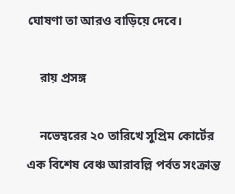ঘোষণা তা আরও বাড়িয়ে দেবে।

    রায় প্রসঙ্গ

    নভেম্বরের ২০ তারিখে সুপ্রিম কোর্টের এক বিশেষ বেঞ্চ আরাবল্লি পর্বত সংক্রান্ত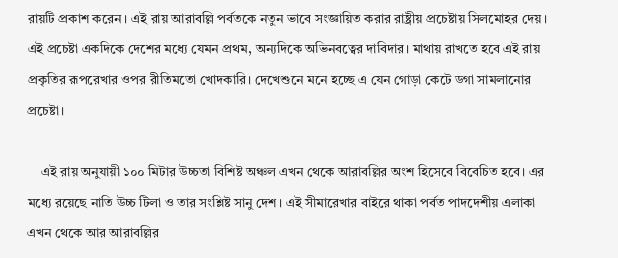রায়টি প্রকাশ করেন। এই রায় আরাবল্লি পর্বতকে নতুন ভাবে সংজ্ঞায়িত করার রাষ্ট্রীয় প্রচেষ্টায় সিলমোহর দেয়। এই প্রচেষ্টা একদিকে দেশের মধ্যে যেমন প্রথম, অন্যদিকে অভিনবত্বের দাবিদার। মাথায় রাখতে হবে এই রায় প্রকৃতির রূপরেখার ওপর রীতিমতো খোদকারি। দেখেশুনে মনে হচ্ছে এ যেন গোড়া কেটে ডগা সামলানোর প্রচেষ্টা।

    এই রায় অনুযায়ী ১০০ মিটার উচ্চতা বিশিষ্ট অঞ্চল এখন থেকে আরাবল্লির অংশ হিসেবে বিবেচিত হবে। এর মধ্যে রয়েছে নাতি উচ্চ টিলা ও তার সংশ্লিষ্ট সানু দেশ। এই সীমারেখার বাইরে থাকা পর্বত পাদদেশীয় এলাকা এখন থেকে আর আরাবল্লির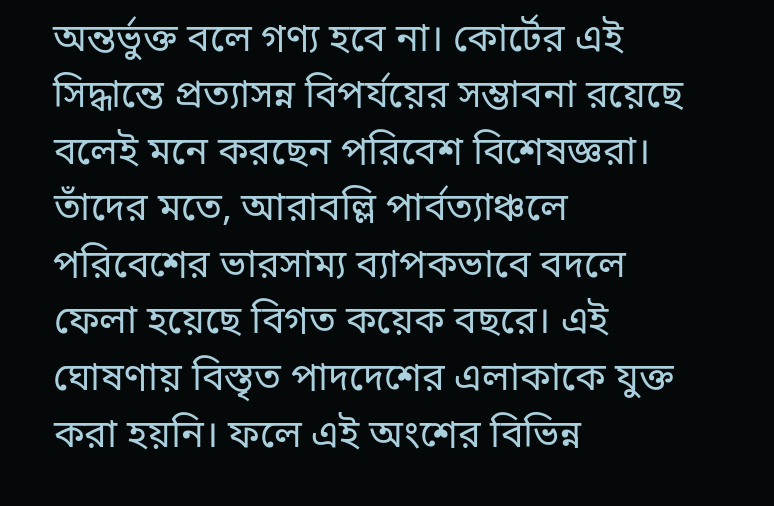অন্তর্ভুক্ত বলে গণ্য হবে না। কোর্টের এই সিদ্ধান্তে প্রত্যাসন্ন বিপর্যয়ের সম্ভাবনা রয়েছে বলেই মনে করছেন পরিবেশ বিশেষজ্ঞরা। তাঁদের মতে, আরাবল্লি পার্বত্যাঞ্চলে পরিবেশের ভারসাম্য ব্যাপকভাবে বদলে ফেলা হয়েছে বিগত কয়েক বছরে। এই ঘোষণায় বিস্তৃত পাদদেশের এলাকাকে যুক্ত করা হয়নি। ফলে এই অংশের বিভিন্ন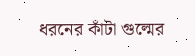ধরনের কাঁটা গুল্মের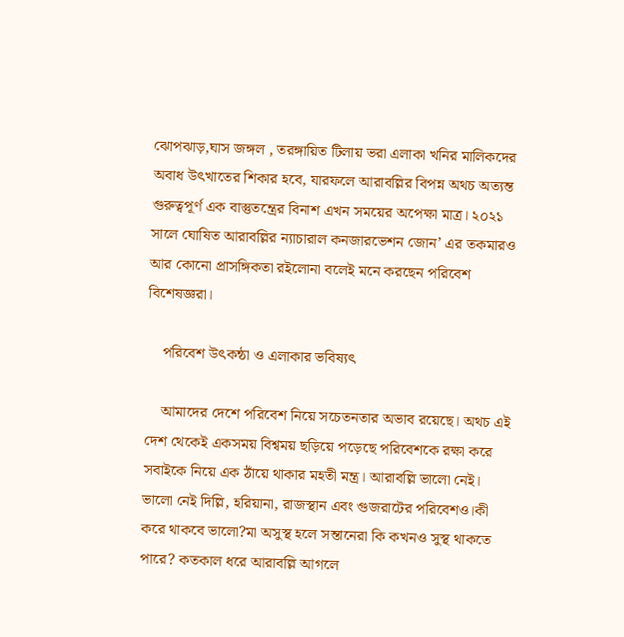ঝোপঝাড়,ঘাস জঙ্গল , তরঙ্গায়িত টিলায় ভরা এলাকা খনির মালিকদের অবাধ উৎখাতের শিকার হবে, যারফলে আরাবল্লির বিপন্ন অথচ অত্যন্ত গুরুত্বপূর্ণ এক বাস্তুতন্ত্রের বিনাশ এখন সময়ের অপেক্ষা মাত্র। ২০২১ সালে ঘোষিত আরাবল্লির ন্যাচারাল কনজারভেশন জোন’ এর তকমার‌ও আর কোনো প্রাসঙ্গিকতা র‌ইলোনা বলেই মনে করছেন পরিবেশ বিশেষজ্ঞরা।

    পরিবেশ উৎকন্ঠা ও এলাকার ভবিষ্যৎ

    আমাদের দেশে পরিবেশ নিয়ে সচেতনতার অভাব রয়েছে। অথচ এই দেশ থেকেই একসময় বিশ্বময় ছড়িয়ে পড়েছে পরিবেশকে রক্ষা করে সবাইকে নিয়ে এক ঠাঁয়ে থাকার মহতী মন্ত্র। আরাবল্লি ভালো নেই। ভালো নেই দিল্লি, হরিয়ানা, রাজস্থান এবং গুজরাটের পরিবেশ‌ও।কী করে থাকবে ভালো?মা অসুস্থ হলে সন্তানেরা কি কখনও সুস্থ থাকতে পারে? কতকাল ধরে আরাবল্লি আগলে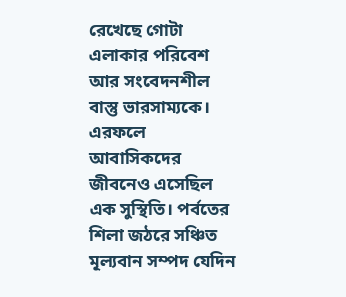রেখেছে গোটা এলাকার পরিবেশ আর সংবেদনশীল বাস্তু ভারসাম্যকে। এরফলে আবাসিকদের জীবনে‌ও এসেছিল এক সুস্থিতি। পর্বতের শিলা জঠরে সঞ্চিত মূল্যবান সম্পদ যেদিন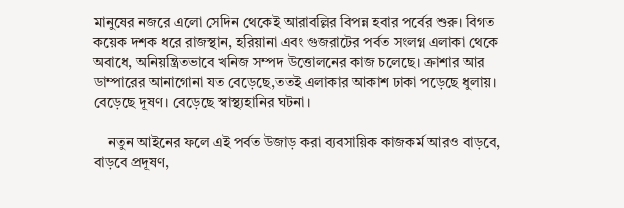মানুষের নজরে এলো সেদিন থেকেই আরাবল্লির বিপন্ন হবার পর্বের শুরু। বিগত কয়েক দশক ধরে রাজস্থান, হরিয়ানা এবং গুজরাটের পর্বত সংলগ্ন এলাকা থেকে অবাধে, অনিয়ন্ত্রিতভাবে খনিজ সম্পদ উত্তোলনের কাজ চলেছে। ক্রাশার আর ডাম্পারের আনাগোনা যত বেড়েছে,তত‌ই এলাকার আকাশ ঢাকা পড়েছে ধুলায়। বেড়েছে দূষণ। বেড়েছে স্বাস্থ্যহানির ঘটনা।

    নতুন আইনের ফলে এই পর্বত উজাড় করা ব্যবসায়িক কাজকর্ম আরও বাড়বে, বাড়বে প্রদূষণ,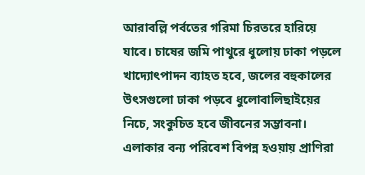আরাবল্লি পর্বতের গরিমা চিরতরে হারিয়ে যাবে। চাষের জমি পাথুরে ধুলোয় ঢাকা পড়লে খাদ্যোৎপাদন ব্যাহত হবে, জলের বহুকালের উৎসগুলো ঢাকা পড়বে ধুলোবালিছাইয়ের নিচে, সংকুচিত হবে জীবনের সম্ভাবনা। এলাকার বন্য পরিবেশ বিপন্ন হ‌ওয়ায় প্রাণিরা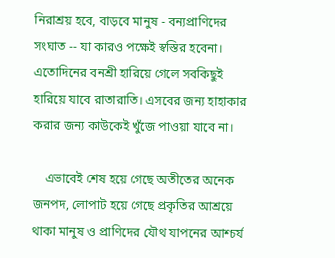নিরাশ্রয় হবে, বাড়বে মানুষ - বন্যপ্রাণিদের সংঘাত -- যা কার‌ও পক্ষেই স্বস্তির হবেনা। এতোদিনের বনশ্রী হারিয়ে গেলে সবকিছুই হারিয়ে যাবে রাতারাতি। এসবের জন্য হাহাকার করার জন্য কাউকেই খুঁজে পাওয়া যাবে না।

    এভাবেই শেষ হয়ে গেছে অতীতের অনেক জনপদ, লোপাট হয়ে গেছে প্রকৃতির আশ্রয়ে থাকা মানুষ ও প্রাণিদের যৌথ যাপনের আশ্চর্য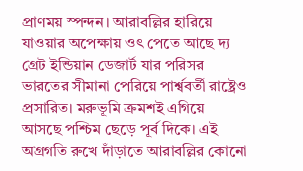প্রাণময় স্পন্দন। আরাবল্লির হারিয়ে যাওয়ার অপেক্ষায় ওৎ পেতে আছে দ্য গ্রেট ইন্ডিয়ান ডেজার্ট যার পরিসর ভারতের সীমানা পেরিয়ে পার্শ্ববর্তী রাষ্ট্রেও প্রসারিত। মরুভূমি ক্রমশই এগিয়ে আসছে পশ্চিম ছেড়ে পূর্ব দিকে। এই অগ্রগতি রুখে দাঁড়াতে আরাবল্লির কোনো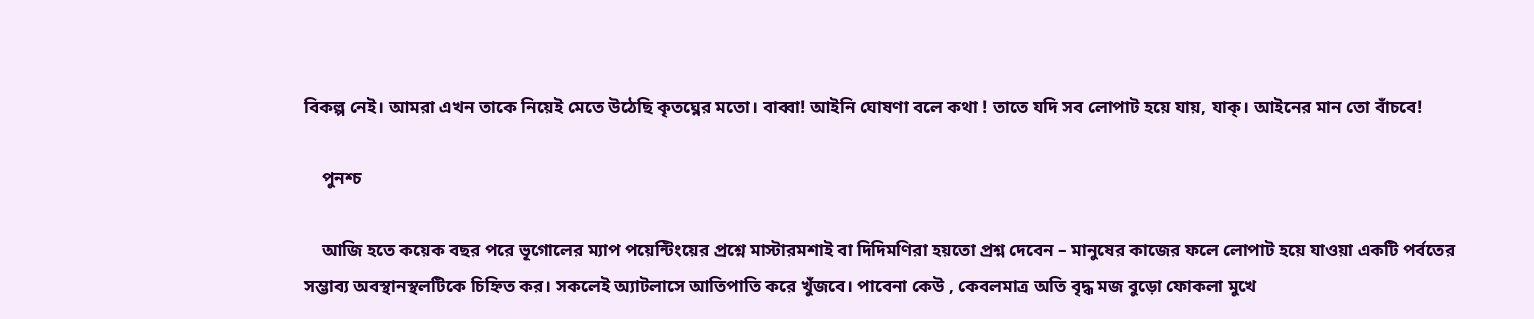বিকল্প নেই। আমরা এখন তাকে নিয়েই মেতে উঠেছি কৃতঘ্নের মতো। বাব্বা! আইনি ঘোষণা বলে কথা ! তাতে যদি সব লোপাট হয়ে যায়, যাক্। আইনের মান তো বাঁচবে!

    পুনশ্চ

    আজি হতে কয়েক বছর পরে ভূগোলের ম্যাপ পয়েন্টিংয়ের প্রশ্নে মাস্টারমশাই বা দিদিমণিরা হয়তো প্রশ্ন দেবেন – মানুষের কাজের ফলে লোপাট হয়ে যাওয়া একটি পর্বতের সম্ভাব্য অবস্থানস্থলটিকে চিহ্নিত কর। সকলেই অ্যাটলাসে আতিপাতি করে খুঁজবে। পাবেনা কেউ , কেবলমাত্র অতি বৃদ্ধ মজ বুড়ো ফোকলা মুখে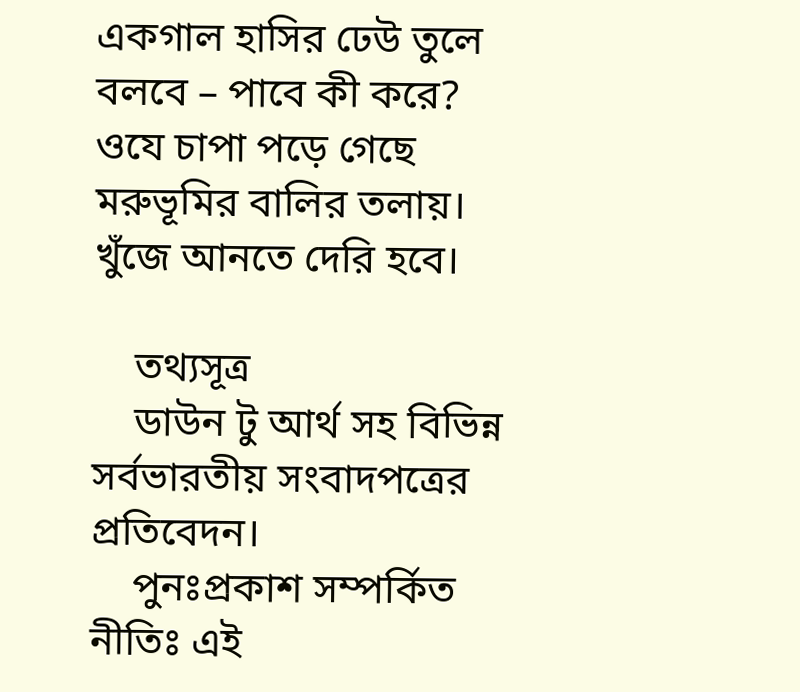একগাল হাসির ঢেউ তুলে বলবে – পাবে কী করে? ওযে চাপা পড়ে গেছে মরুভূমির বালির তলায়। খুঁজে আনতে দেরি হবে।

    তথ্যসূত্র
    ডাউন টু আর্থ সহ বিভিন্ন সর্বভারতীয় সংবাদপত্রের প্রতিবেদন।
    পুনঃপ্রকাশ সম্পর্কিত নীতিঃ এই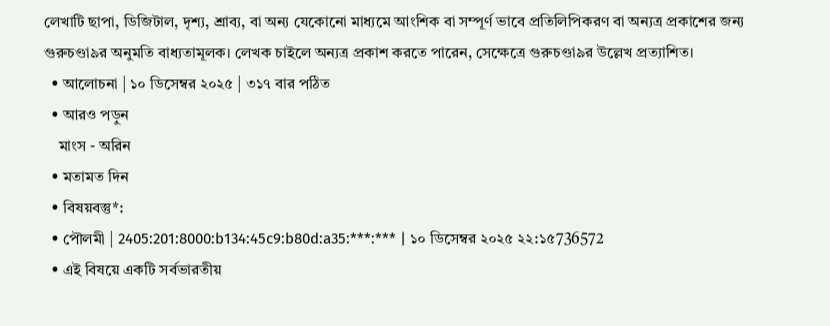লেখাটি ছাপা, ডিজিটাল, দৃশ্য, শ্রাব্য, বা অন্য যেকোনো মাধ্যমে আংশিক বা সম্পূর্ণ ভাবে প্রতিলিপিকরণ বা অন্যত্র প্রকাশের জন্য গুরুচণ্ডা৯র অনুমতি বাধ্যতামূলক। লেখক চাইলে অন্যত্র প্রকাশ করতে পারেন, সেক্ষেত্রে গুরুচণ্ডা৯র উল্লেখ প্রত্যাশিত।
  • আলোচনা | ১০ ডিসেম্বর ২০২৫ | ৩১৭ বার পঠিত
  • আরও পড়ুন
    মাংস - অরিন
  • মতামত দিন
  • বিষয়বস্তু*:
  • পৌলমী | 2405:201:8000:b134:45c9:b80d:a35:***:*** | ১০ ডিসেম্বর ২০২৫ ২২:১৫736572
  • এই বিষয়ে একটি সর্বভারতীয়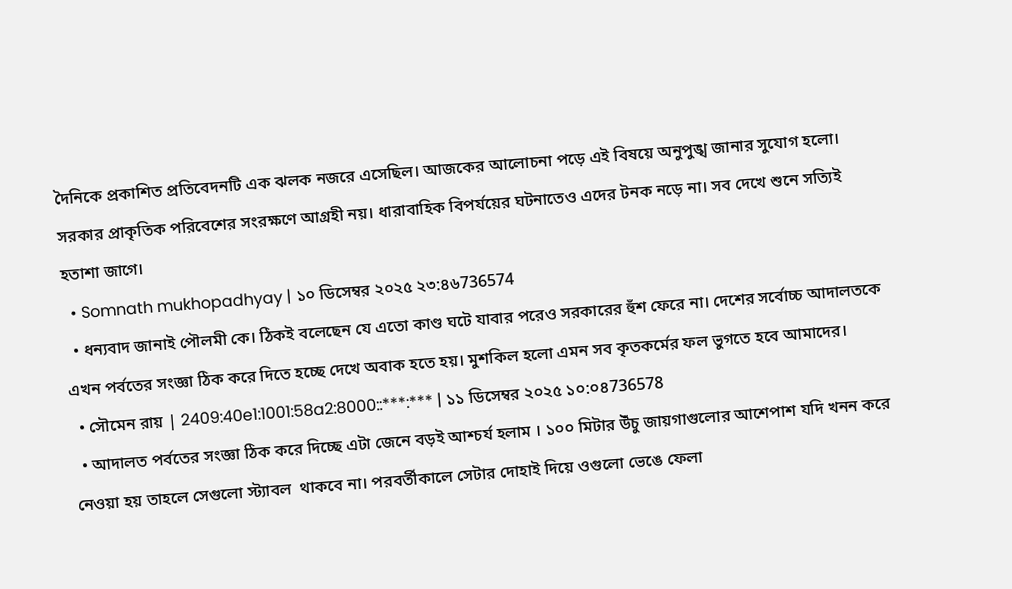দৈনিকে প্রকাশিত প্রতিবেদনটি এক ঝলক নজরে এসেছিল। আজকের আলোচনা পড়ে এই বিষয়ে অনুপুঙ্খ জানার সুযোগ হলো। সরকার প্রাকৃতিক পরিবেশের সংরক্ষণে আগ্রহী নয়। ধারাবাহিক বিপর্যয়ের ঘটনাতেও এদের টনক নড়ে না। সব দেখে শুনে সত্যিই হতাশা জাগে।
  • Somnath mukhopadhyay | ১০ ডিসেম্বর ২০২৫ ২৩:৪৬736574
  • ধন্যবাদ জানাই পৌলমী কে। ঠিক‌ই বলেছেন যে এতো কাণ্ড ঘটে যাবার পরেও সরকারের হুঁশ ফেরে না। দেশের সর্বোচ্চ আদালতকে এখন পর্বতের সংজ্ঞা ঠিক করে দিতে হচ্ছে দেখে অবাক হতে হয়। মুশকিল হলো এমন সব কৃতকর্মের ফল ভুগতে হবে আমাদের।
  • সৌমেন রায় | 2409:40e1:1001:58a2:8000::***:*** | ১১ ডিসেম্বর ২০২৫ ১০:০৪736578
  • আদালত পর্বতের সংজ্ঞা ঠিক করে দিচ্ছে এটা জেনে বড়ই আশ্চর্য হলাম । ১০০ মিটার উঁচু জায়গাগুলোর আশেপাশ যদি খনন করে নেওয়া হয় তাহলে সেগুলো স্ট্যাবল  থাকবে না। পরবর্তীকালে সেটার দোহাই দিয়ে ওগুলো ভেঙে ফেলা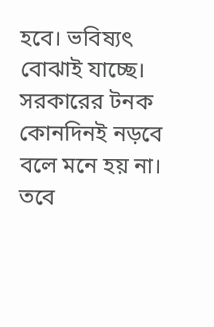হবে। ভবিষ্যৎ  বোঝাই যাচ্ছে। সরকারের টনক কোনদিনই নড়বে বলে মনে হয় না। তবে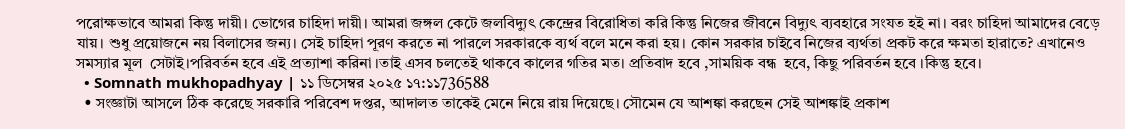পরোক্ষভাবে আমরা কিন্তু দায়ী। ভোগের চাহিদা দায়ী। আমরা জঙ্গল কেটে জলবিদ্যুৎ কেন্দ্রের বিরোধিতা করি কিন্তু নিজের জীবনে বিদ্যুৎ ব্যবহারে সংযত হই না। বরং চাহিদা আমাদের বেড়ে যায়। শুধু প্রয়োজনে নয় বিলাসের জন্য। সেই চাহিদা পূরণ করতে না পারলে সরকারকে ব্যর্থ বলে মনে করা হয়। কোন সরকার চাইবে নিজের ব্যর্থতা প্রকট করে ক্ষমতা হারাতে? এখানেও সমস্যার মূল  সেটাই।পরিবর্তন হবে এই প্রত্যাশা করিনা ।তাই এসব চলতেই থাকবে কালের গতির মত। প্রতিবাদ হবে ,সাময়িক বন্ধ  হবে, কিছু পরিবর্তন হবে ।কিন্তু হবে।
  • Somnath mukhopadhyay | ১১ ডিসেম্বর ২০২৫ ১৭:১১736588
  • সংজ্ঞাটা আসলে ঠিক করেছে সরকারি পরিবেশ দপ্তর, আদালত তাকেই মেনে নিয়ে রায় দিয়েছে। সৌমেন যে আশঙ্কা করছেন সেই আশঙ্কাই প্রকাশ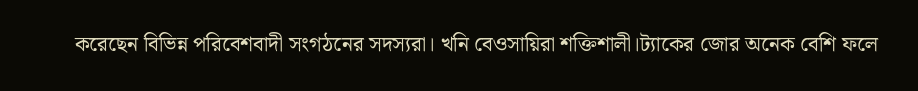করেছেন বিভিন্ন পরিবেশবাদী সংগঠনের সদস্যরা। খনি বেওসায়িরা শক্তিশালী।ট্যাকের জোর অনেক বেশি ফলে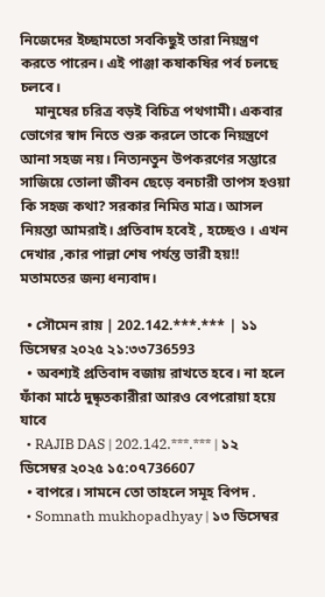নিজেদের ইচ্ছামতো সবকিছুই তারা নিয়ন্ত্রণ করতে পারেন। এই পাঞ্জা কষাকষির পর্ব চলছে চলবে।
    মানুষের চরিত্র বড়ই বিচিত্র পথগামী। একবার ভোগের স্বাদ নিতে শুরু করলে তাকে নিয়ন্ত্রণে আনা সহজ নয়। নিত্যনতুন উপকরণের সম্ভারে সাজিয়ে তোলা জীবন ছেড়ে বনচারী তাপস হ‌ওয়া কি সহজ কথা? সরকার নিমিত্ত মাত্র। আসল নিয়ন্তা আমরাই। প্রতিবাদ হবেই , হচ্ছেও । এখন দেখার ,কার পাল্লা শেষ পর্যন্ত ভারী হয়!! মতামতের জন্য ধন্যবাদ।

  • সৌমেন রায় | 202.142.***.*** | ১১ ডিসেম্বর ২০২৫ ২১:৩৩736593
  • অবশ্যই প্রতিবাদ বজায় রাখতে হবে। না হলে ফাঁকা মাঠে দুষ্কৃতকারীরা আরও বেপরোয়া হয়ে যাবে
  • RAJIB DAS | 202.142.***.*** | ১২ ডিসেম্বর ২০২৫ ১৫:০৭736607
  • বাপরে। সামনে তো তাহলে সমূহ বিপদ .
  • Somnath mukhopadhyay | ১৩ ডিসেম্বর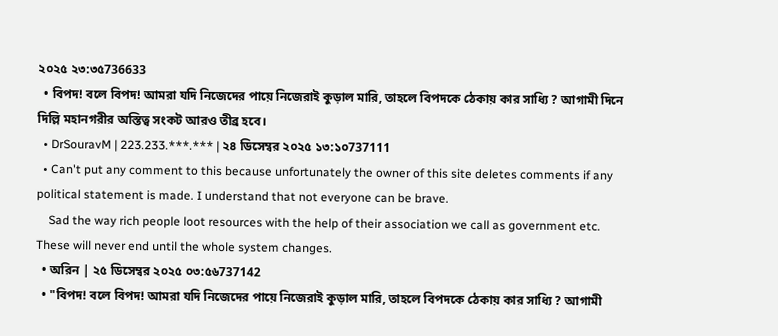২০২৫ ২৩:৩৫736633
  • বিপদ! বলে বিপদ! আমরা যদি নিজেদের পায়ে নিজেরাই কুড়াল মারি, তাহলে বিপদকে ঠেকায় কার সাধ্যি ? আগামী দিনে দিল্লি মহানগরীর অস্তিত্ব সংকট আরও তীব্র হবে।
  • DrSouravM | 223.233.***.*** | ২৪ ডিসেম্বর ২০২৫ ১৩:১০737111
  • Can't put any comment to this because unfortunately the owner of this site deletes comments if any political statement is made. I understand that not everyone can be brave.
    Sad the way rich people loot resources with the help of their association we call as government etc. These will never end until the whole system changes.
  • অরিন | ২৫ ডিসেম্বর ২০২৫ ০৩:৫৬737142
  • "বিপদ! বলে বিপদ! আমরা যদি নিজেদের পায়ে নিজেরাই কুড়াল মারি, তাহলে বিপদকে ঠেকায় কার সাধ্যি ? আগামী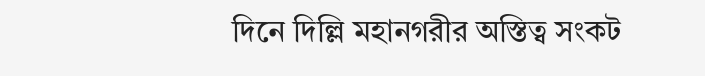দিনে দিল্লি মহানগরীর অস্তিত্ব সংকট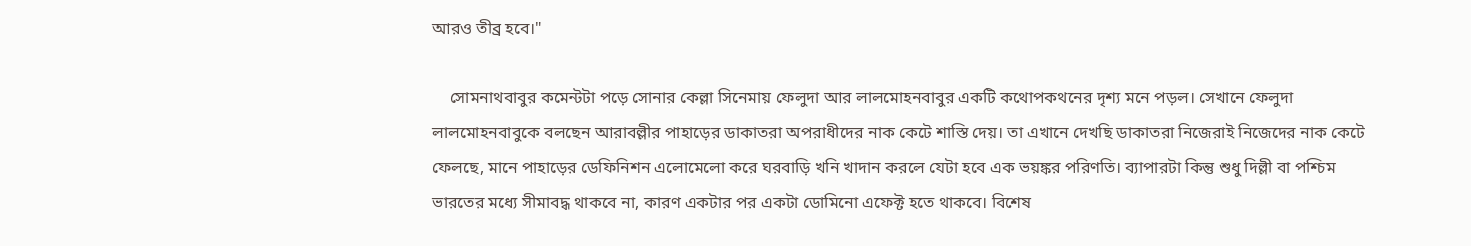আরও তীব্র হবে।"

    সোমনাথবাবুর কমেন্টটা পড়ে সোনার কেল্লা সিনেমায় ফেলুদা আর লালমোহনবাবুর একটি কথোপকথনের দৃশ‍্য মনে পড়ল। সেখানে ফেলুদা লালমোহনবাবুকে বলছেন আরাবল্লীর পাহাড়ের ডাকাতরা অপরাধীদের নাক কেটে শাস্তি দেয়। তা এখানে দেখছি ডাকাতরা নিজেরাই নিজেদের নাক কেটে ফেলছে, মানে পাহাড়ের ডেফিনিশন এলোমেলো করে ঘরবাড়ি খনি খাদান করলে যেটা হবে এক ভয়ঙ্কর পরিণতি। ব‍্যাপারটা কিন্তু শুধু দিল্লী বা পশ্চিম ভারতের মধ‍্যে সীমাবদ্ধ থাকবে না, কারণ একটার পর একটা ডোমিনো এফেক্ট হতে থাকবে। বিশেষ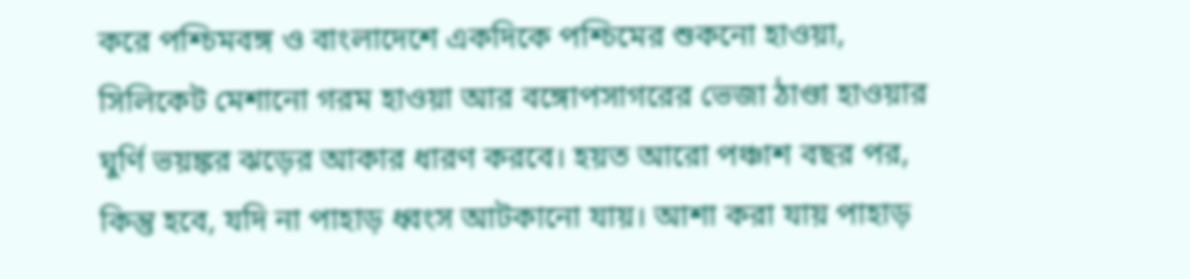করে পশ্চিমবঙ্গ ও বাংলাদেশে একদিকে পশ্চিমের শুকনো হাওয়া, সিলিকেট মেশানো গরম হাওয়া আর বঙ্গোপসাগরের ভেজা ঠাণ্ডা হাওয়ার ঘুর্ণি ভয়ঙ্কর ঝড়ের আকার ধারণ করবে। হয়ত আরো পঞ্চাশ বছর পর, কিন্তু হবে, যদি না পাহাড় ধ্বংস আটকানো যায়। আশা করা যায় পাহাড়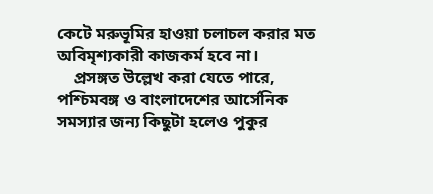কেটে মরুভূমির হাওয়া চলাচল করার মত অবিমৃশ‍্যকারী কাজকর্ম হবে না।
    প্রসঙ্গত উল্লেখ করা যেতে পারে, পশ্চিমবঙ্গ ও বাংলাদেশের আর্সেনিক সমস্যার জন‍্য কিছুটা হলেও পুকুর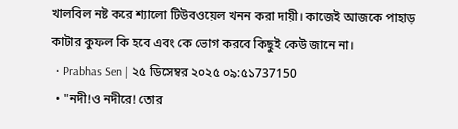খালবিল নষ্ট করে শ‍্যালো টিউবওয়েল খনন করা দায়ী। কাজেই আজকে পাহাড় কাটার কুফল কি হবে এবং কে ভোগ করবে কিছুই কেউ জানে না।
  • Prabhas Sen | ২৫ ডিসেম্বর ২০২৫ ০৯:৫১737150
  • "নদী!ও নদীরে! তোর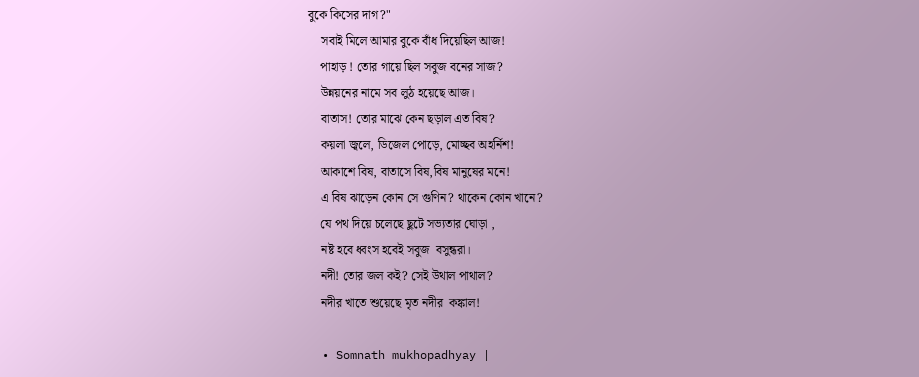বুকে কিসের দাগ?"
    সবাই মিলে আমার বুকে বাঁধ দিয়েছিল আজ!
    পাহাড় ! তোর গায়ে ছিল সবুজ বনের সাজ?
    উন্নয়নের নামে সব লুঠ হয়েছে আজ।
    বাতাস! তোর মাঝে কেন ছড়াল এত বিষ?
    কয়লা জ্বলে, ডিজেল পোড়ে, মোচ্ছব অহর্নিশ!
    আকাশে বিষ, বাতাসে বিষ,বিষ মানুষের মনে!
    এ বিষ ঝাড়েন কোন সে গুণিন? থাকেন কোন খানে?
    যে পথ দিয়ে চলেছে ছুটে সভ্যতার ঘোড়া ,
    নষ্ট হবে ধ্বংস হবেই সবুজ  বসুন্ধরা।
    নদী! তোর জল কই? সেই উথাল পাথাল?
    নদীর খাতে শুয়েছে মৃত নদীর  কঙ্কাল!

  • Somnath mukhopadhyay |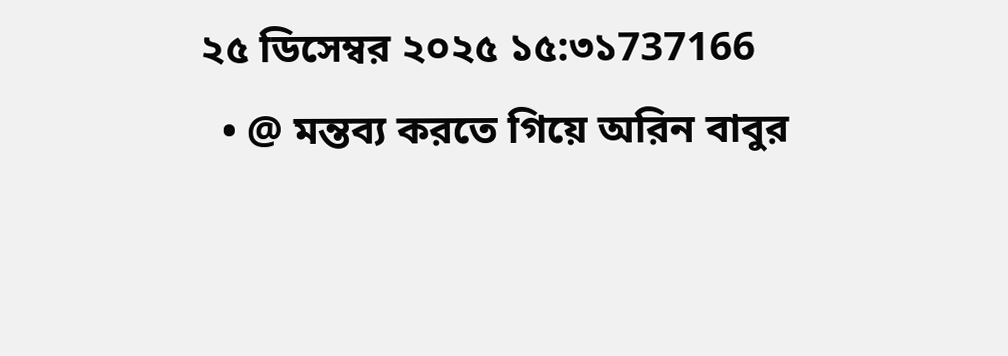২৫ ডিসেম্বর ২০২৫ ১৫:৩১737166
  • @ মন্তব্য করতে গিয়ে অরিন বাবুর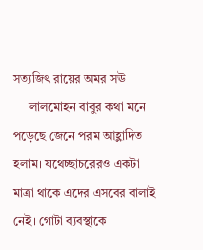সত্যজিৎ রায়ের অমর সঊ
     লালমোহন বাবুর কথা মনে পড়েছে জেনে পরম আহ্লাদিত হলাম। যথেচ্ছাচরের‌ও একটা মাত্রা থাকে এদের এসবের বালাই নেই। গোটা ব্যবস্থাকে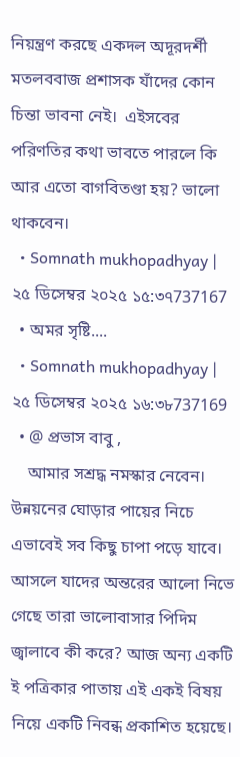নিয়ন্ত্রণ করছে একদল অদূরদর্শী মতলববাজ প্রশাসক যাঁদের কোন চিন্তা ভাবনা নেই।  এইসবের পরিণতির কথা ভাবতে পারলে কি আর এতো বাগবিতণ্ডা হয়? ভালো থাকবেন।
  • Somnath mukhopadhyay | ২৫ ডিসেম্বর ২০২৫ ১৫:৩৭737167
  • অমর সৃষ্টি....
  • Somnath mukhopadhyay | ২৫ ডিসেম্বর ২০২৫ ১৬:৩৮737169
  • @ প্রভাস বাবু ,
    আমার সশ্রদ্ধ নমস্কার নেবেন। উন্নয়নের ঘোড়ার পায়ের নিচে এভাবেই সব কিছু চাপা পড়ে যাবে। আসলে যাদের অন্তরের আলো নিভে গেছে তারা ভালোবাসার পিদিম জ্বালাবে কী করে? আজ অন্য একটি ই পত্রিকার পাতায় এই এক‌ই বিষয় নিয়ে একটি নিবন্ধ প্রকাশিত হয়েছে।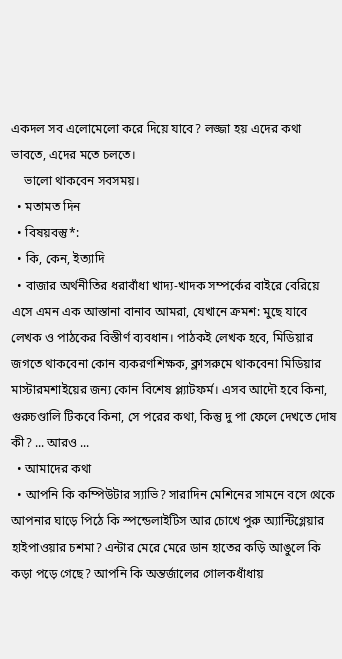একদল সব এলোমেলো করে দিয়ে যাবে? লজ্জা হয় এদের কথা ভাবতে, এদের মতে চলতে।
    ভালো থাকবেন সবসময়।
  • মতামত দিন
  • বিষয়বস্তু*:
  • কি, কেন, ইত্যাদি
  • বাজার অর্থনীতির ধরাবাঁধা খাদ্য-খাদক সম্পর্কের বাইরে বেরিয়ে এসে এমন এক আস্তানা বানাব আমরা, যেখানে ক্রমশ: মুছে যাবে লেখক ও পাঠকের বিস্তীর্ণ ব্যবধান। পাঠকই লেখক হবে, মিডিয়ার জগতে থাকবেনা কোন ব্যকরণশিক্ষক, ক্লাসরুমে থাকবেনা মিডিয়ার মাস্টারমশাইয়ের জন্য কোন বিশেষ প্ল্যাটফর্ম। এসব আদৌ হবে কিনা, গুরুচণ্ডালি টিকবে কিনা, সে পরের কথা, কিন্তু দু পা ফেলে দেখতে দোষ কী? ... আরও ...
  • আমাদের কথা
  • আপনি কি কম্পিউটার স্যাভি? সারাদিন মেশিনের সামনে বসে থেকে আপনার ঘাড়ে পিঠে কি স্পন্ডেলাইটিস আর চোখে পুরু অ্যান্টিগ্লেয়ার হাইপাওয়ার চশমা? এন্টার মেরে মেরে ডান হাতের কড়ি আঙুলে কি কড়া পড়ে গেছে? আপনি কি অন্তর্জালের গোলকধাঁধায়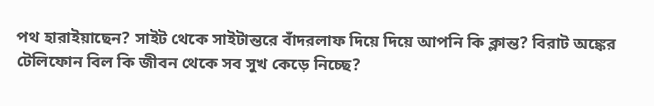পথ হারাইয়াছেন? সাইট থেকে সাইটান্তরে বাঁদরলাফ দিয়ে দিয়ে আপনি কি ক্লান্ত? বিরাট অঙ্কের টেলিফোন বিল কি জীবন থেকে সব সুখ কেড়ে নিচ্ছে?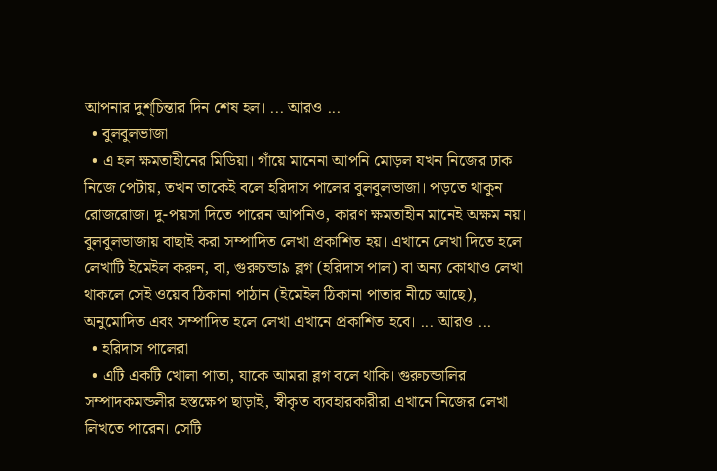আপনার দুশ্‌চিন্তার দিন শেষ হল। ... আরও ...
  • বুলবুলভাজা
  • এ হল ক্ষমতাহীনের মিডিয়া। গাঁয়ে মানেনা আপনি মোড়ল যখন নিজের ঢাক নিজে পেটায়, তখন তাকেই বলে হরিদাস পালের বুলবুলভাজা। পড়তে থাকুন রোজরোজ। দু-পয়সা দিতে পারেন আপনিও, কারণ ক্ষমতাহীন মানেই অক্ষম নয়। বুলবুলভাজায় বাছাই করা সম্পাদিত লেখা প্রকাশিত হয়। এখানে লেখা দিতে হলে লেখাটি ইমেইল করুন, বা, গুরুচন্ডা৯ ব্লগ (হরিদাস পাল) বা অন্য কোথাও লেখা থাকলে সেই ওয়েব ঠিকানা পাঠান (ইমেইল ঠিকানা পাতার নীচে আছে), অনুমোদিত এবং সম্পাদিত হলে লেখা এখানে প্রকাশিত হবে। ... আরও ...
  • হরিদাস পালেরা
  • এটি একটি খোলা পাতা, যাকে আমরা ব্লগ বলে থাকি। গুরুচন্ডালির সম্পাদকমন্ডলীর হস্তক্ষেপ ছাড়াই, স্বীকৃত ব্যবহারকারীরা এখানে নিজের লেখা লিখতে পারেন। সেটি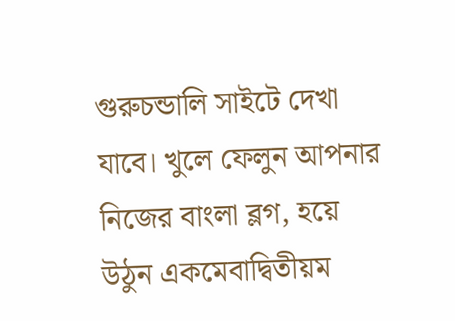গুরুচন্ডালি সাইটে দেখা যাবে। খুলে ফেলুন আপনার নিজের বাংলা ব্লগ, হয়ে উঠুন একমেবাদ্বিতীয়ম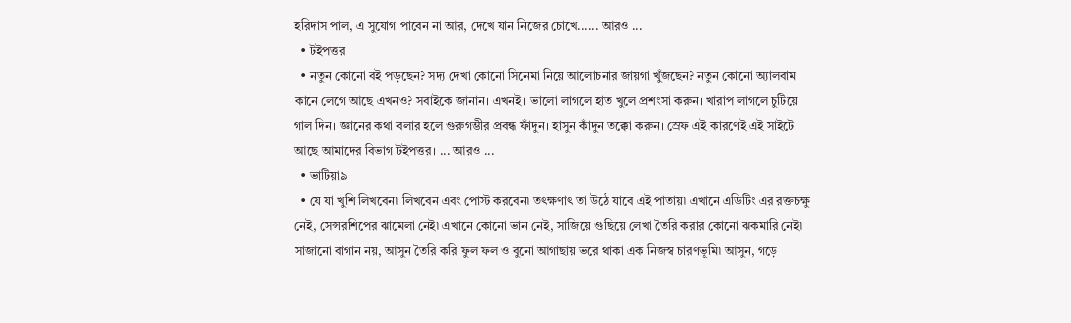হরিদাস পাল, এ সুযোগ পাবেন না আর, দেখে যান নিজের চোখে...... আরও ...
  • টইপত্তর
  • নতুন কোনো বই পড়ছেন? সদ্য দেখা কোনো সিনেমা নিয়ে আলোচনার জায়গা খুঁজছেন? নতুন কোনো অ্যালবাম কানে লেগে আছে এখনও? সবাইকে জানান। এখনই। ভালো লাগলে হাত খুলে প্রশংসা করুন। খারাপ লাগলে চুটিয়ে গাল দিন। জ্ঞানের কথা বলার হলে গুরুগম্ভীর প্রবন্ধ ফাঁদুন। হাসুন কাঁদুন তক্কো করুন। স্রেফ এই কারণেই এই সাইটে আছে আমাদের বিভাগ টইপত্তর। ... আরও ...
  • ভাটিয়া৯
  • যে যা খুশি লিখবেন৷ লিখবেন এবং পোস্ট করবেন৷ তৎক্ষণাৎ তা উঠে যাবে এই পাতায়৷ এখানে এডিটিং এর রক্তচক্ষু নেই, সেন্সরশিপের ঝামেলা নেই৷ এখানে কোনো ভান নেই, সাজিয়ে গুছিয়ে লেখা তৈরি করার কোনো ঝকমারি নেই৷ সাজানো বাগান নয়, আসুন তৈরি করি ফুল ফল ও বুনো আগাছায় ভরে থাকা এক নিজস্ব চারণভূমি৷ আসুন, গড়ে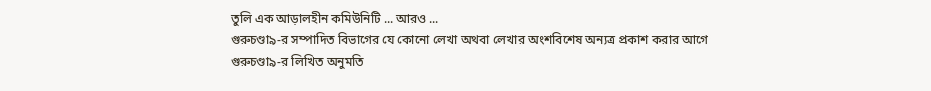তুলি এক আড়ালহীন কমিউনিটি ... আরও ...
গুরুচণ্ডা৯-র সম্পাদিত বিভাগের যে কোনো লেখা অথবা লেখার অংশবিশেষ অন্যত্র প্রকাশ করার আগে গুরুচণ্ডা৯-র লিখিত অনুমতি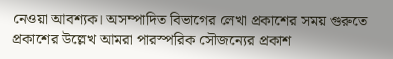নেওয়া আবশ্যক। অসম্পাদিত বিভাগের লেখা প্রকাশের সময় গুরুতে প্রকাশের উল্লেখ আমরা পারস্পরিক সৌজন্যের প্রকাশ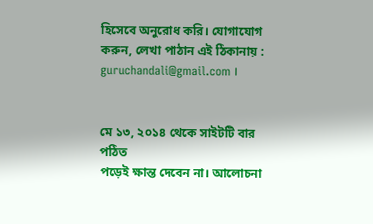হিসেবে অনুরোধ করি। যোগাযোগ করুন, লেখা পাঠান এই ঠিকানায় : guruchandali@gmail.com ।


মে ১৩, ২০১৪ থেকে সাইটটি বার পঠিত
পড়েই ক্ষান্ত দেবেন না। আলোচনা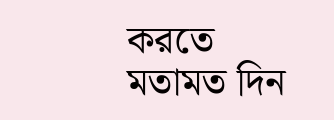করতে মতামত দিন